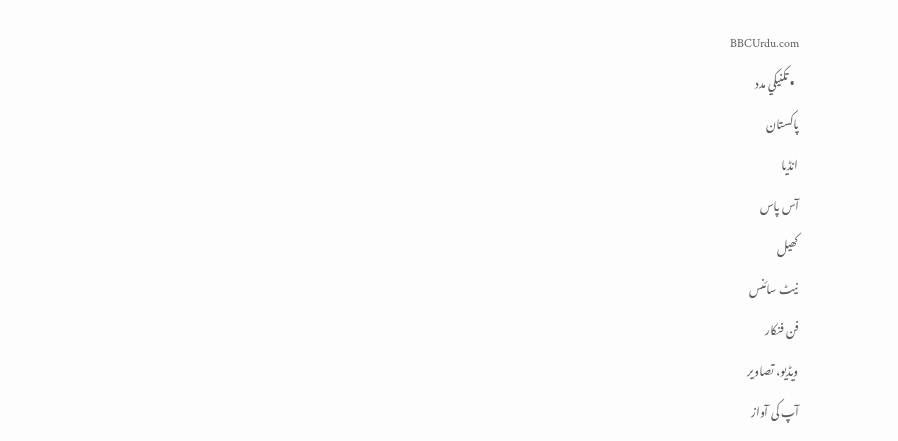BBCUrdu.com
  • تکنيکي مدد
پاکستان
انڈیا
آس پاس
کھیل
نیٹ سائنس
فن فنکار
ویڈیو، تصاویر
آپ کی آواز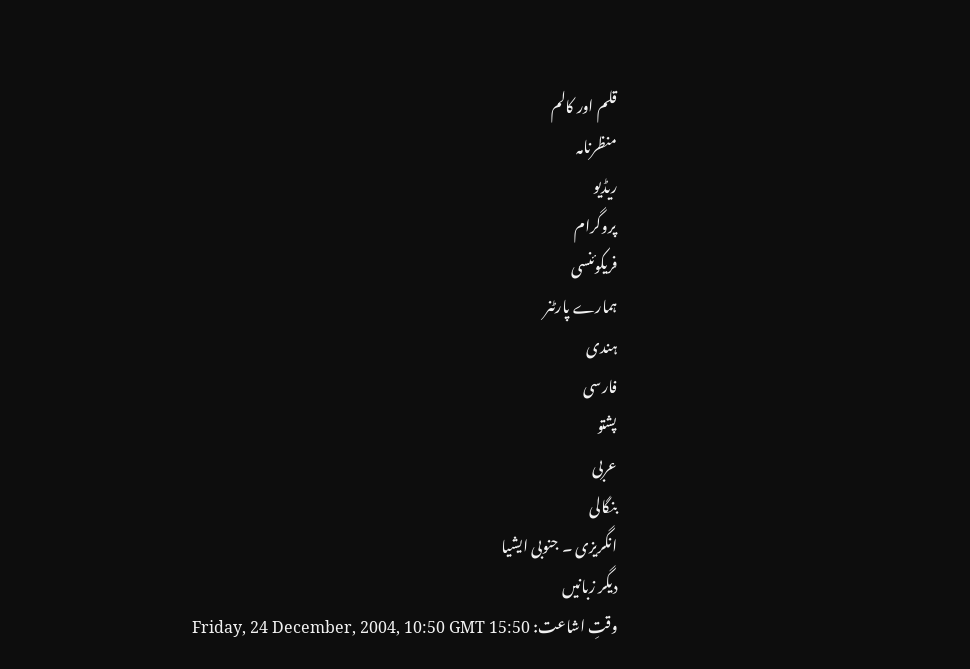قلم اور کالم
منظرنامہ
ریڈیو
پروگرام
فریکوئنسی
ہمارے پارٹنر
ہندی
فارسی
پشتو
عربی
بنگالی
انگریزی ۔ جنوبی ایشیا
دیگر زبانیں
وقتِ اشاعت: Friday, 24 December, 2004, 10:50 GMT 15:50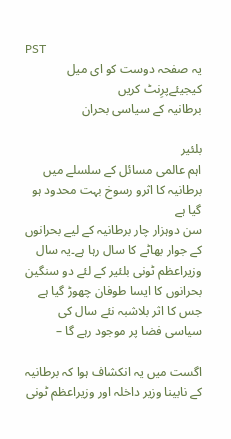PST
یہ صفحہ دوست کو ای میل کیجیئےپرِنٹ کریں
برطانیہ کے سیاسی بحران

بلئیر
اہم عالمی مسائل کے سلسلے میں برطانیہ کا اثرو رسوخ بہت محدود ہو گیا ہے
سن دوہزار چار برطانیہ کے لیے بحرانوں کے جوار بھاٹے کا سال رہا ہے۔یہ سال وزیراعظم ٹونی بلئیر کے لئے دو سنگین بحرانوں کا ایسا طوفان چھوڑ گیا ہے جس کا اثر بلاشبہ نئے سال کی سیاسی فضا پر موجود رہے گا –

اگست میں یہ انکشاف ہوا کہ برطانیہ کے نابینا وزیر داخلہ اور وزیراعظم ٹونی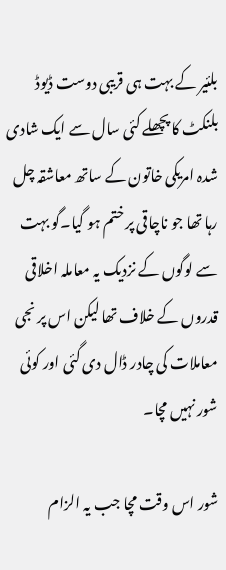بلئیر کے بہت ہی قریبی دوست ڈیوڈ بلنکٹ کا پچھلے کئی سال سے ایک شادی شدہ امریکی خاتون کے ساتھ معاشقہ چل رہا تھا جو ناچاقی پر ختم ہو گیا۔گو بہت سے لوگوں کے نزدیک یہ معاملہ اخلاقی قدروں کے خلاف تھا لیکن اس پر نجی معاملات کی چادر ڈال دی گئی اور کوئی شور نہیں مچا۔

شور اس وقت مچا جب یہ الزام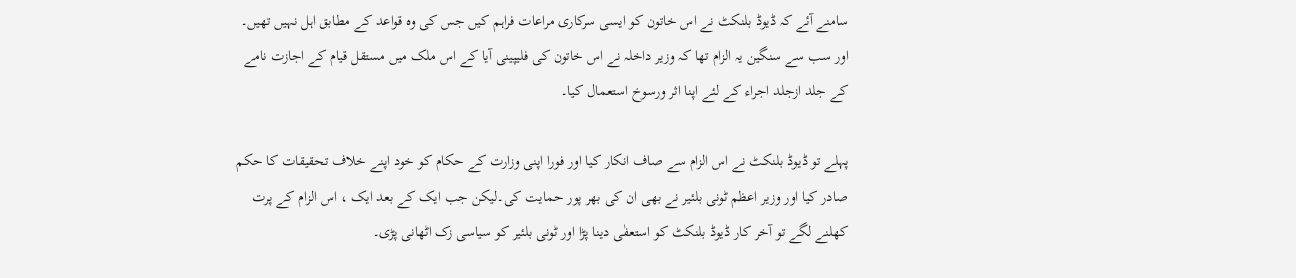سامنے آئے کہ ڈیوڈ بلنکٹ نے اس خاتون کو ایسی سرکاری مراعات فراہم کیں جس کی وہ قواعد کے مطابق اہل نہیں تھیں۔ اور سب سے سنگین یہ الزام تھا کہ وزیر داخلہ نے اس خاتون کی فلیپینی آیا کے اس ملک میں مستقل قیام کے اجازت نامے کے جلد ازجلد اجراء کے لئے اپنا اثر ورسوخ استعمال کیا۔

پہلے تو ڈیوڈ بلنکٹ نے اس الزام سے صاف انکار کیا اور فورا اپنی وزارت کے حکام کو خود اپنے خلاف تحقیقات کا حکم صادر کیا اور وزیر اعظم ٹونی بلئیر نے بھی ان کی بھر پور حمایت کی۔لیکن جب ایک کے بعد ایک ، اس الزام کے پرت کھلنے لگے تو آخر کار ڈیوڈ بلنکٹ کو استعفٰی دینا پڑا اور ٹونی بلئیر کو سیاسی زک اٹھانی پڑی۔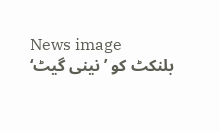News image
بلنکٹ کو ’نینی گیٹ‘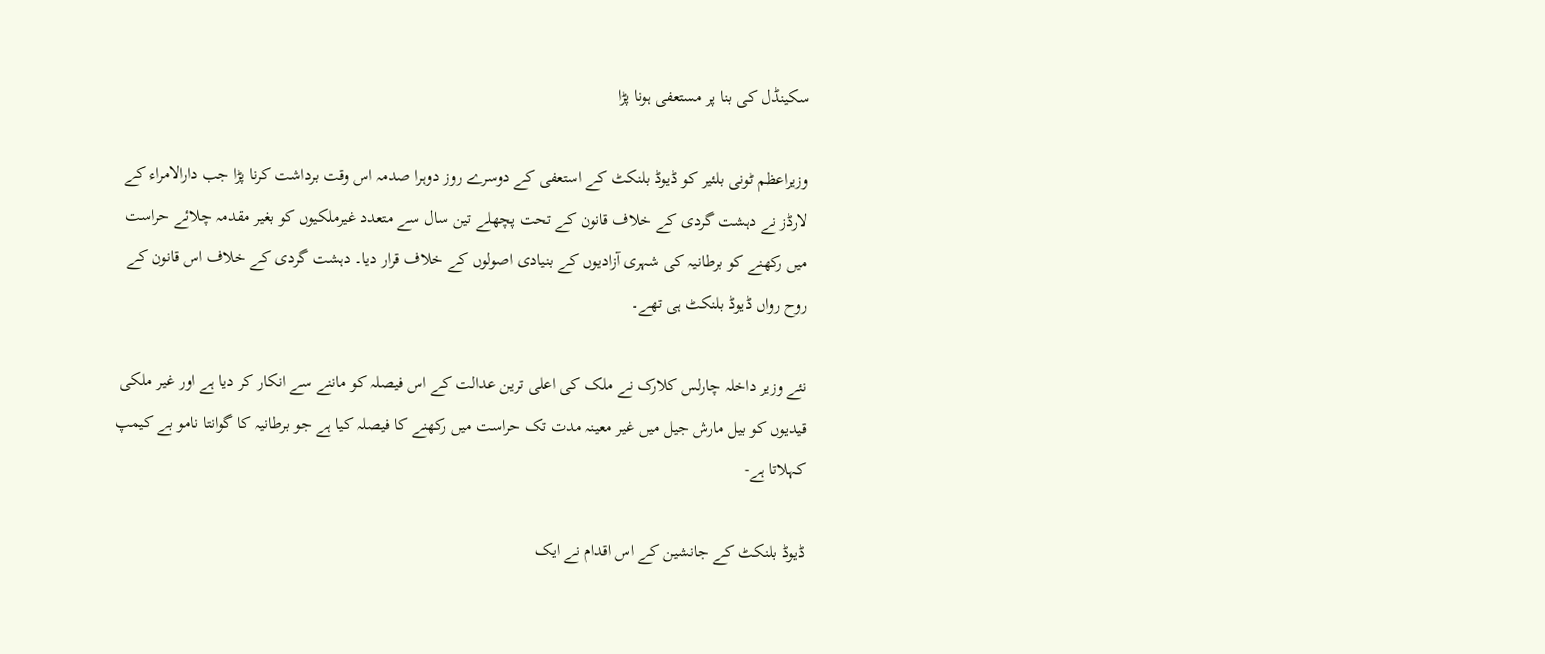سکینڈل کی بنا پر مستعفی ہونا پڑا

وزیراعظم ٹونی بلئیر کو ڈیوڈ بلنکٹ کے استعفی کے دوسرے روز دوہرا صدمہ اس وقت برداشت کرنا پڑا جب دارالامراء کے لارڈز نے دہشت گردی کے خلاف قانون کے تحت پچھلے تین سال سے متعدد غیرملکیوں کو بغیر مقدمہ چلائے حراست میں رکھنے کو برطانیہ کی شہری آزادیوں کے بنیادی اصولوں کے خلاف قرار دیا۔ دہشت گردی کے خلاف اس قانون کے روح رواں ڈیوڈ بلنکٹ ہی تھے۔

نئے وزیر داخلہ چارلس کلارک نے ملک کی اعلی ترین عدالت کے اس فیصلہ کو ماننے سے انکار کر دیا ہے اور غیر ملکی قیدیوں کو بیل مارش جیل میں غیر معینہ مدت تک حراست میں رکھنے کا فیصلہ کیا ہے جو برطانیہ کا گوانتا نامو بے کیمپ کہلاتا ہے-

ڈیوڈ بلنکٹ کے جانشین کے اس اقدام نے ایک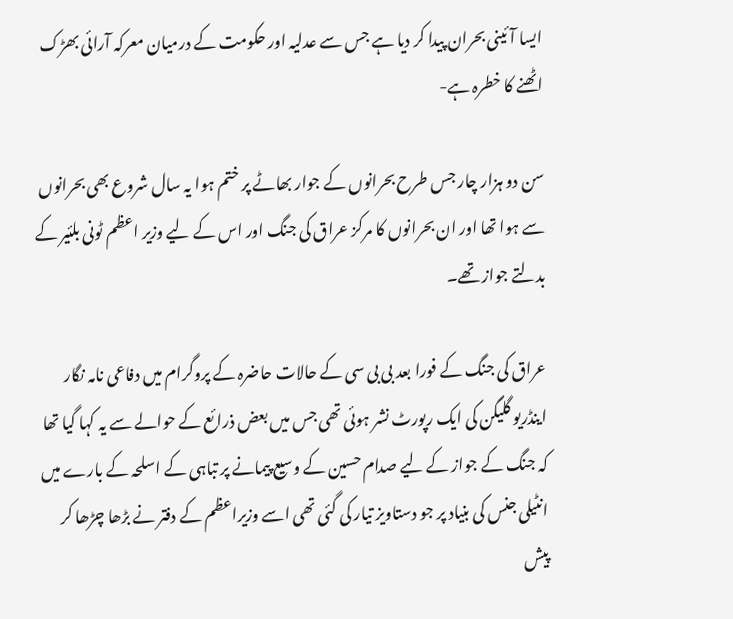ایسا آئینی بحران پیدا کر دیا ہے جس سے عدلیہ اور حکومت کے درمیان معرکہ آرائی بھڑک اٹھنے کا خطرہ ہے-

سن دو ہزار چار جس طرح بحرانوں کے جوار بھاٹے پر ختم ہوا یہ سال شروع بھی بحرانوں سے ہوا تھا اور ان بحرانوں کا مرکز عراق کی جنگ اور اس کے لیے وزیر اعظم ٹونی بلئیر کے بدلتے جواز تھے۔

عراق کی جنگ کے فورا بعد بی بی سی کے حالات حاضرہ کے پروگرام میں دفاعی نامہ نگار اینڈریو گلیگن کی ایک رپورٹ نشر ہوئی تھی جس میں بعض ذرائع کے حوالے سے یہ کہا گیا تھا کہ جنگ کے جواز کے لیے صدام حسین کے وسیع پیمانے پر تباہی کے اسلحہ کے بارے میں انٹیلی جنس کی بنیاد پر جو دستاویز تیار کی گئی تھی اسے وزیراعظم کے دفتر نے بڑھا چڑھا کر پیش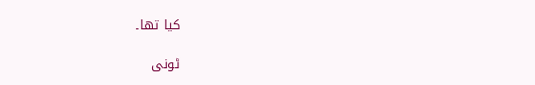کیا تھا۔

ٹونی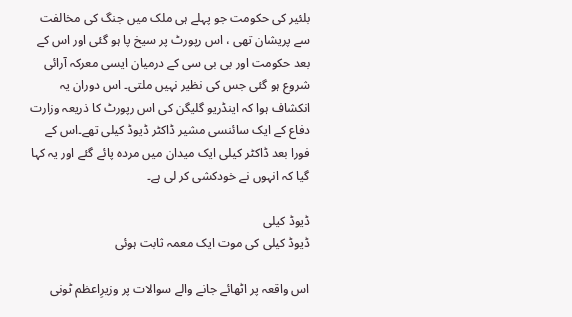بلئیر کی حکومت جو پہلے ہی ملک میں جنگ کی مخالفت سے پریشان تھی ، اس رپورٹ پر سیخ پا ہو گئی اور اس کے بعد حکومت اور بی بی سی کے درمیان ایسی معرکہ آرائی شروع ہو گئی جس کی نظیر نہیں ملتی۔ اس دوران یہ انکشاف ہوا کہ اینڈریو گلیگن کی اس رپورٹ کا ذریعہ وزارت دفاع کے ایک سائنسی مشیر ڈاکٹر ڈیوڈ کیلی تھے۔اس کے فورا بعد ڈاکٹر کیلی ایک میدان میں مردہ پائے گئے اور یہ کہا گیا کہ انہوں نے خودکشی کر لی ہے۔

ڈیوڈ کیلی
ڈیوڈ کیلی کی موت ایک معمہ ثابت ہوئی

اس واقعہ پر اٹھائے جانے والے سوالات پر وزیرِاعظم ٹونی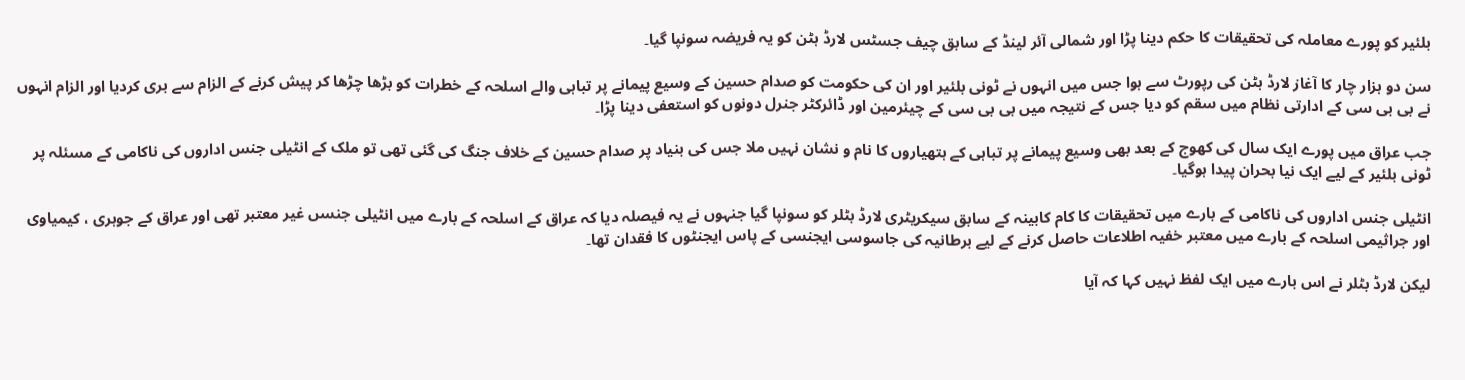بلئیر کو پورے معاملہ کی تحقیقات کا حکم دینا پڑا اور شمالی آئر لینڈ کے سابق چیف جسٹس لارڈ ہٹن کو یہ فریضہ سونپا گیا۔

سن دو ہزار چار کا آغاز لارڈ ہٹن کی رپورٹ سے ہوا جس میں انہوں نے ٹونی بلئیر اور ان کی حکومت کو صدام حسین کے وسیع پیمانے پر تباہی والے اسلحہ کے خطرات کو بڑھا چڑھا کر پیش کرنے کے الزام سے بری کردیا اور الزام انہوں نے بی بی سی کے ادارتی نظام میں سقم کو دیا جس کے نتیجہ میں بی بی سی کے چیئرمین اور ڈائرکٹر جنرل دونوں کو استعفی دینا پڑا۔

جب عراق میں پورے ایک سال کی کھوج کے بعد بھی وسیع پیمانے پر تباہی کے ہتھیاروں کا نام و نشان نہیں ملا جس کی بنیاد پر صدام حسین کے خلاف جنگ کی گئی تھی تو ملک کے انٹیلی جنس اداروں کی ناکامی کے مسئلہ پر ٹونی بلئیر کے لیے ایک نیا بحران پیدا ہوگیا۔

انٹیلی جنس اداروں کی ناکامی کے بارے میں تحقیقات کا کام کابینہ کے سابق سیکریٹری لارڈ بٹلر کو سونپا گیا جنہوں نے یہ فیصلہ دیا کہ عراق کے اسلحہ کے بارے میں انٹیلی جنسں غیر معتبر تھی اور عراق کے جوہری ، کیمیاوی اور جراثیمی اسلحہ کے بارے میں معتبر خفیہ اطلاعات حاصل کرنے کے لیے برطانیہ کی جاسوسی ایجنسی کے پاس ایجنٹوں کا فقدان تھا۔

لیکن لارڈ بٹلر نے اس بارے میں ایک لفظ نہیں کہا کہ آیا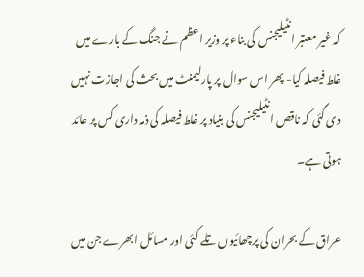کہ غیر معتبر انٹیلیجنس کی بناء پر وزیر اعظم نے جنگ کے بارے میں غلط فیصلہ کیا- پھر اس سوال پر پارلیمنٹ میں بحث کی اجازت نہیں دی گئی کہ ناقص انٹیلیجنس کی بنیاد پر غلط فیصلہ کی ذمہ داری کس پر عائد ہوتی ہے۔

عراق کے بحران کی پرچھائیوں تلے کئی اور مسائل ابھرے جن میں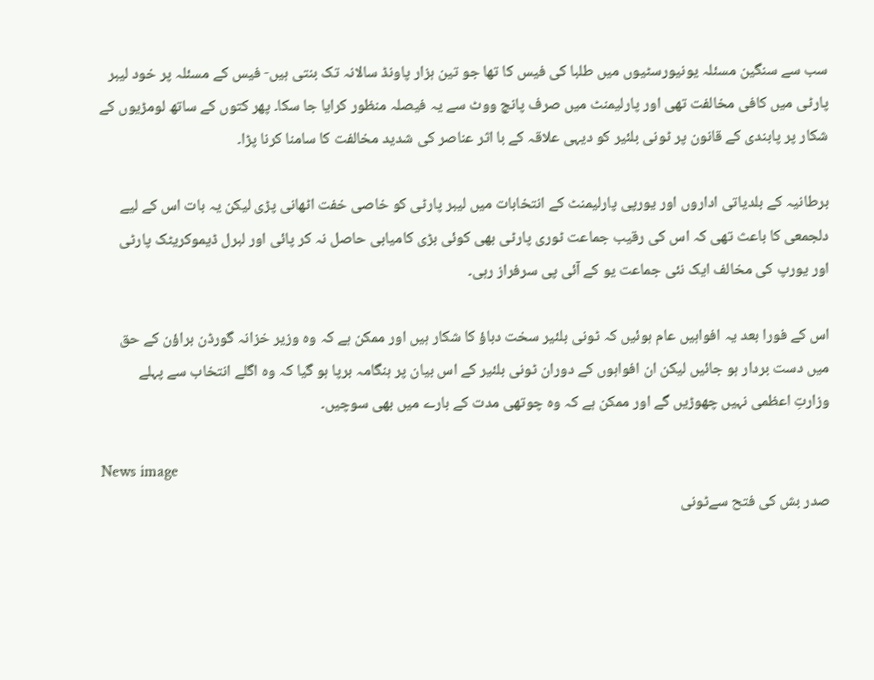سب سے سنگین مسئلہ یونیورسٹیوں میں طلبا کی فیس کا تھا جو تین ہزار پاونڈ سالانہ تک بنتی ہیں- فیس کے مسئلہ پر خود لیبر پارٹی میں کافی مخالفت تھی اور پارلیمنٹ میں صرف پانچ ووٹ سے یہ فیصلہ منظور کرایا جا سکا۔ پھر کتوں کے ساتھ لومڑیوں کے شکار پر پابندی کے قانون پر ٹونی بلئیر کو دیہی علاقہ کے با اثر عناصر کی شدید مخالفت کا سامنا کرنا پڑا۔

برطانیہ کے بلدیاتی اداروں اور یورپی پارلیمنٹ کے انتخابات میں لیبر پارٹی کو خاصی خفت اٹھانی پڑی لیکن یہ بات اس کے لیے دلجمعی کا باعث تھی کہ اس کی رقیب جماعت ٹوری پارٹی بھی کوئی بڑی کامیابی حاصل نہ کر پائی اور لبرل ڈیموکریٹک پارٹی اور یورپ کی مخالف ایک نئی جماعت یو کے آئی پی سرفراز رہی۔

اس کے فورا بعد یہ افواہیں عام ہوئیں کہ ٹونی بلئیر سخت دباؤ کا شکار ہیں اور ممکن ہے کہ وہ وزیر خزانہ گورڈن براؤن کے حق میں دست بردار ہو جائیں لیکن ان افواہوں کے دوران ٹونی بلئیر کے اس بیان پر ہنگامہ برپا ہو گیا کہ وہ اگلے انتخاب سے پہلے وزارتِ اعظمی نہیں چھوڑیں گے اور ممکن ہے کہ وہ چوتھی مدت کے بارے میں بھی سوچیں۔

News image
صدر بش کی فتح سےٹونی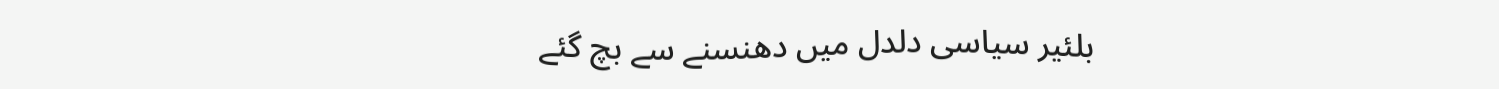بلئیر سیاسی دلدل میں دھنسنے سے بچ گئے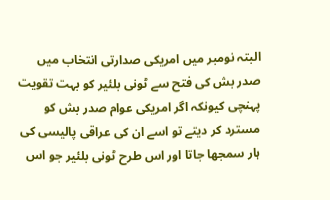البتہ نومبر میں امریکی صدارتی انتخاب میں صدر بش کی فتح سے ٹونی بلئیر کو بہت تقویت پہنچی کیونکہ اگر امریکی عوام صدر بش کو مسترد کر دیتے تو اسے ان کی عراقی پالیسی کی ہار سمجھا جاتا اور اس طرح ٹونی بلئیر جو اس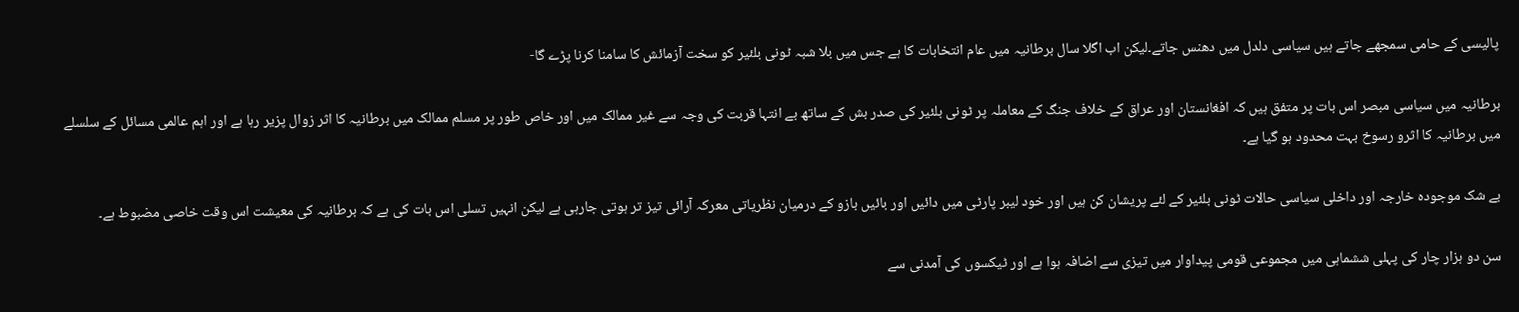پالیسی کے حامی سمجھے جاتے ہیں سیاسی دلدل میں دھنس جاتے۔لیکن اب اگلا سال برطانیہ میں عام انتخابات کا ہے جس میں بلا شبہ ٹونی بلئیر کو سخت آزمائش کا سامنا کرنا پڑے گا-

برطانیہ میں سیاسی مبصر اس بات پر متفق ہیں کہ افغانستان اور عراق کے خلاف جنگ کے معاملہ پر ٹونی بلئیر کی صدر بش کے ساتھ بے انتہا قربت کی وجہ سے غیر ممالک میں اور خاص طور پر مسلم ممالک میں برطانیہ کا اثر زوال پزیر رہا ہے اور اہم عالمی مسائل کے سلسلے میں برطانیہ کا اثرو رسوخ بہت محدود ہو گیا ہے۔

بے شک موجودہ خارجہ اور داخلی سیاسی حالات ٹونی بلئیر کے لئے پریشان کن ہیں اور خود لیبر پارٹی میں دائیں اور بائیں بازو کے درمیان نظریاتی معرکہ آرائی تیز تر ہوتی جارہی ہے لیکن انہیں تسلی اس بات کی ہے کہ برطانیہ کی معیشت اس وقت خاصی مضبوط ہے۔

سن دو ہزار چار کی پہلی ششماہی میں مجموعی قومی پیداوار میں تیزی سے اضافہ ہوا ہے اور ٹیکسوں کی آمدنی سے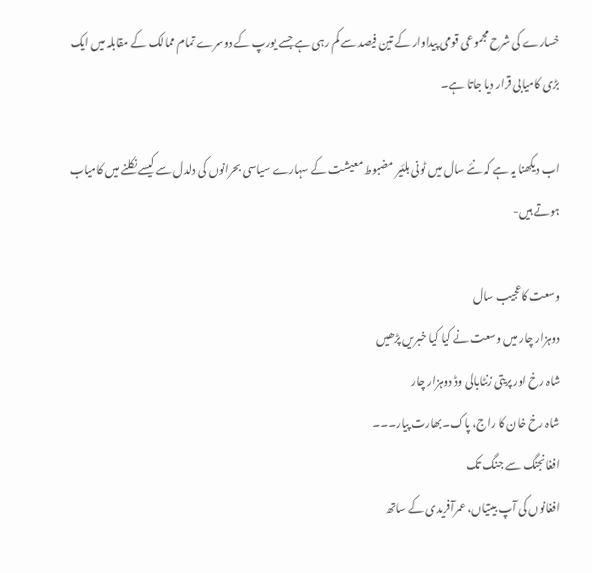خسارے کی شرح مجموعی قومی پیداوار کے تین فیصد سے کم رہی ہے جسے یورپ کے دوسرے تمام ممالک کے مقابلہ میں ایک بڑی کامیابی قرار دیا جاتا ہے۔

اب دیکھنا یہ ہے کہ نئے سال میں ٹونی بلئیر مضبوط معیشت کے سہارے سیاسی بحرانوں کی دلدل سے کیسے نکلنے میں کامیاب ہوتے ہیں-

وسعت کاعجیب سال
دوہزار چار میں وسعت نے کیا کیا خبریں پڑھیں
شاہ رخ اور پریتی زنٹابالی وڈ دوہزار چار
شاہ رخ خان کا راج، پاک۔بھارت پیار۔۔۔
افغانجنگ سے جنگ تک
افغانوں کی آپ بیتیاں، عمرآفریدی کے ساتھ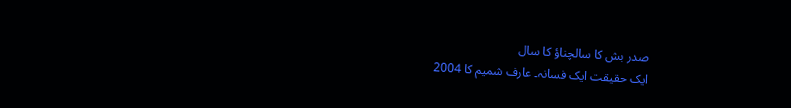صدر بش کا سالچناؤ کا سال
ایک حقیقت ایک فسانہ۔ عارف شمیم کا 2004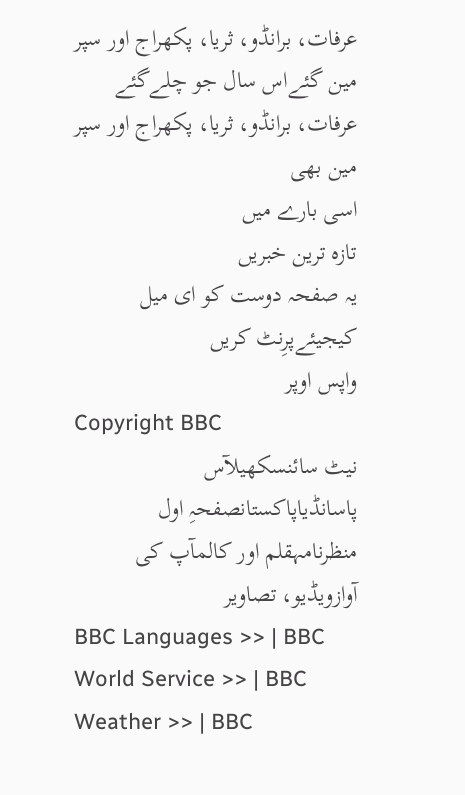عرفات، برانڈو، ثریا، پکھراج اور سپر مین گئےاس سال جو چلےگئے
عرفات، برانڈو، ثریا، پکھراج اور سپر مین بھی
اسی بارے میں
تازہ ترین خبریں
یہ صفحہ دوست کو ای میل کیجیئےپرِنٹ کریں
واپس اوپر
Copyright BBC
نیٹ سائنسکھیلآس پاسانڈیاپاکستانصفحہِ اول
منظرنامہقلم اور کالمآپ کی آوازویڈیو، تصاویر
BBC Languages >> | BBC World Service >> | BBC Weather >> | BBC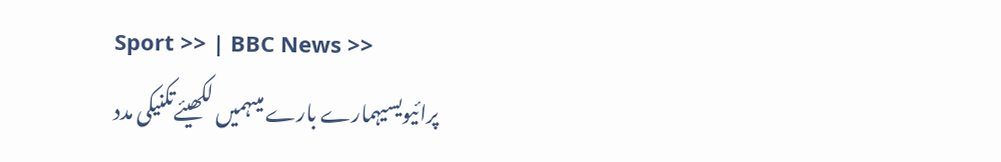Sport >> | BBC News >>
پرائیویسیہمارے بارے میںہمیں لکھیئےتکنیکی مدد